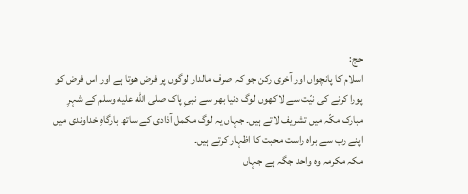حج:
اسلام کا پانچواں اور آخری رکن جو کہ صرف مالدار لوگوں پر فرض ھوتا ہے اور اس فرض کو پورا کرنے کی نیّت سے لاکھوں لوگ دنیا بھر سے نبیِ پاک صلى الله عليه وسلم کے شہرِ مبارک مکّہ میں تشریف لاتے ہیں۔ جہاں یہ لوگ مکمل آذادی کے ساتھ بارگاہِ خداوندی میں اپنے رب سے براہ راست محبت کا اظہار کرتے ہیں۔
مکہ مکرمہ وہ واحد جگہ ہے جہاں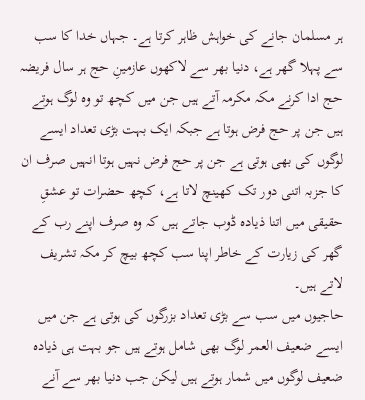ہر مسلمان جانے کی خواہش ظاہر کرتا ہے۔ جہاں خدا کا سب سے پہلا گھر ہے، دنیا بھر سے لاکھوں عازمینِ حج ہر سال فریضہ حج ادا کرنے مکہ مکرمہ آتے ہیں جن میں کچھ تو وہ لوگ ہوتے ہیں جن پر حج فرض ہوتا ہے جبکہ ایک بہت بڑی تعداد ایسے لوگوں کی بھی ہوتی ہے جن پر حج فرض نہیں ہوتا انہیں صرف ان کا جزبہ اتنی دور تک کھینچ لاتا ہے، کچھ حضرات تو عشقِ حقیقی میں اتنا ذیادہ ڈوب جاتے ہیں کہ وہ صرف اپنے رب کے گھر کی زیارت کے خاطر اپنا سب کچھ بیچ کر مکہ تشریف لاتے ہیں۔
حاجیوں میں سب سے بڑی تعداد بزرگوں کی ہوتی ہے جن میں ایسے ضعیف العمر لوگ بھی شامل ہوتے ہیں جو بہت ہی ذیادہ ضعیف لوگوں میں شمار ہوتے ہیں لیکن جب دنیا بھر سے آنے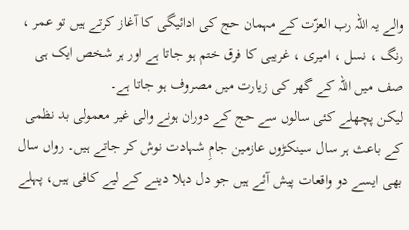والے یہ اللہ رب العزّت کے مہمان حج کی ادائیگی کا آغاز کرتے ہیں تو عمر ، رنگ ، نسل ، امیری ، غریبی کا فرق ختم ہو جاتا ہے اور ہر شخص ایک ہی صف میں اللہ کے گھر کی زیارت میں مصروف ہو جاتا ہے۔
لیکن پچھلے کئی سالوں سے حج کے دوران ہونے والی غیر معمولی بد نظمی کے باعث ہر سال سینکڑوں عازمین جامِ شہادت نوش کر جاتے ہیں۔ رواں سال بھی ایسے دو واقعات پیش آئے ہیں جو دل دہلا دینے کے لیے کافی ہیں، پہلے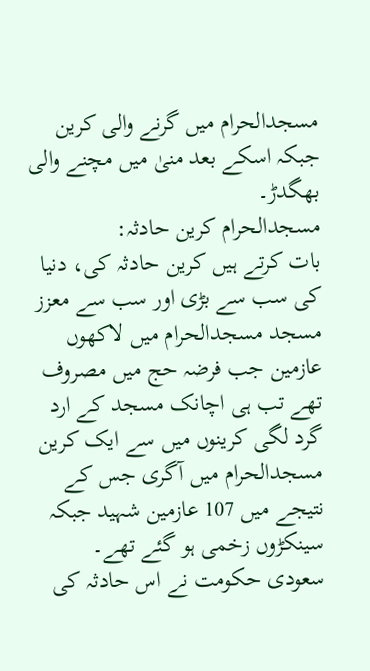مسجدالحرام میں گرنے والی کرین جبکہ اسکے بعد منیٰ میں مچنے والی بھگدڑ۔
مسجدالحرام کرین حادثہ:
بات کرتے ہیں کرین حادثہ کی، دنیا کی سب سے بڑی اور سب سے معزز مسجد مسجدالحرام میں لاکھوں عازمین جب فرضہ حج میں مصروف تھے تب ہی اچانک مسجد کے ارد گرد لگی کرینوں میں سے ایک کرین مسجدالحرام میں آگری جس کے نتیجے میں 107 عازمین شہید جبکہ سینکڑوں زخمی ہو گئے تھے۔
سعودی حکومت نے اس حادثہ کی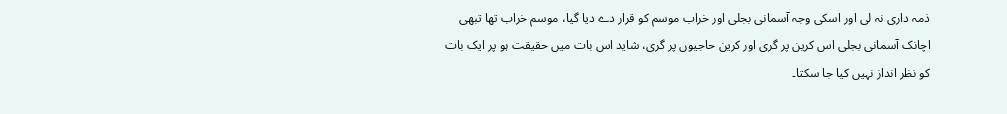ذمہ داری نہ لی اور اسکی وجہ آسمانی بجلی اور خراب موسم کو قرار دے دیا گیا، موسم خراب تھا تبھی اچانک آسمانی بجلی اس کرین پر گری اور کرین حاجیوں پر گری، شاید اس بات میں حقیقت ہو پر ایک بات کو نظر انداز نہیں کیا جا سکتا۔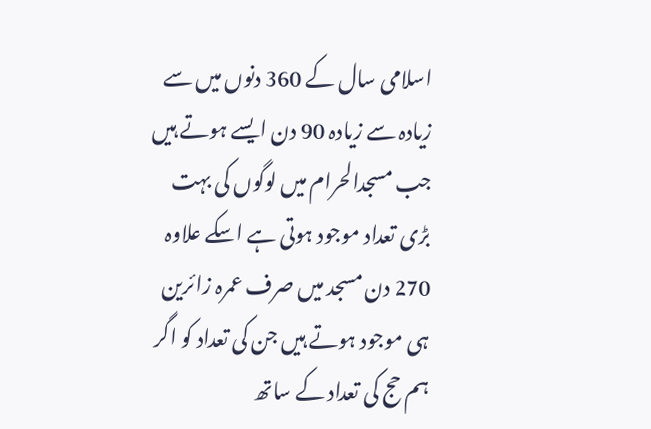اسلامی سال کے 360 دنوں میں سے زیادہ سے زیادہ 90 دن ایسے ہوتے ہیں جب مسجدالحرام میں لوگوں کی بہت بڑی تعداد موجود ہوتی ہے اسکے علاوہ 270 دن مسجد میں صرف عمرہ زائرین ہی موجود ہوتے ہیں جن کی تعداد کو اگر ہم حج کی تعداد کے ساتھ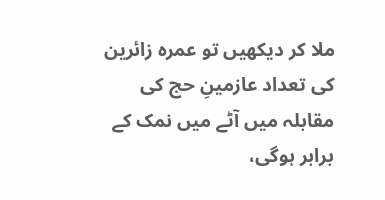ملا کر دیکھیں تو عمرہ زائرین کی تعداد عازمینِ حج کی مقابلہ میں آٹے میں نمک کے برابر ہوگی،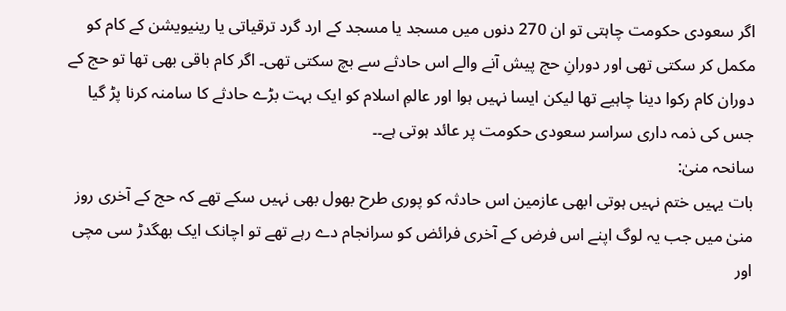اگر سعودی حکومت چاہتی تو ان 270 دنوں میں مسجد یا مسجد کے ارد گرد ترقیاتی یا رینیویشن کے کام کو مکمل کر سکتی تھی اور دورانِ حج پیش آنے والے اس حادثے سے بچ سکتی تھی۔ اگر کام باقی بھی تھا تو حج کے دوران کام رکوا دینا چاہیے تھا لیکن ایسا نہیں ہوا اور عالمِ اسلام کو ایک بہت بڑے حادثے کا سامنہ کرنا پڑ گیا جس کی ذمہ داری سراسر سعودی حکومت پر عائد ہوتی ہے۔۔
سانحہ منیٰ:
بات یہیں ختم نہیں ہوتی ابھی عازمین اس حادثہ کو پوری طرح بھول بھی نہیں سکے تھے کہ حج کے آخری روز منیٰ میں جب یہ لوگ اپنے اس فرض کے آخری فرائض کو سرانجام دے رہے تھے تو اچانک ایک بھگدڑ سی مچی اور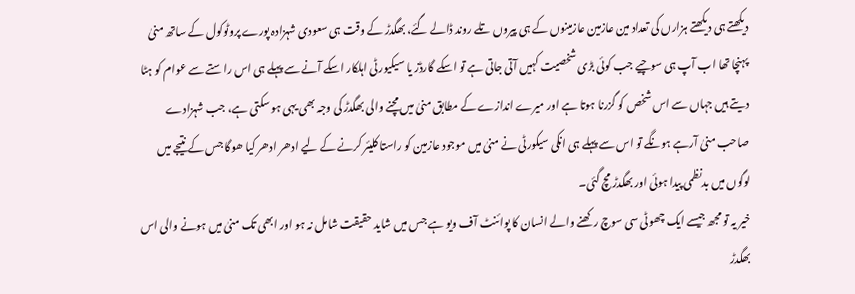دیکھتے ہی دیکھتے ہزارں کی تعداد مین عازمین عازمینوں کے ہی پیروں تلے روند ڈالے گئے، بھگدڑ کے وقت ہی سعودی شہزادہ پورے پروٹوکول کے ساتھ منیٰ پہنچا تھا اب آپ ہی سوچیے جب کوئی بڑی شخصیت کہیں آتی جاتی ہے تو اسکے گارڈز یا سیکیورٹی اہلکار اسکے آنے سے پہلے ہی اس راستے سے عوام کو ہٹا دیتے ہیں جہاں سے اس شخص کو گزرنا ہوتا ہے اور میرے اندازے کے مطابق منیٰ میں مچنے والی بھگدڑ کی وجہ بھی یہی ہو سکتی ہے، جب شہزادے صاحب منیٰ آرہے ہونگے تو اس سے پہلے ہی انکی سیکورٹی نے منیٰ میں موجود عازمین کو راستا کلیئر کرنے کے لیے ادھر ادھر کیا ھوگا جس کے نتیجے میں لوگوں میں بدنظمی پیدا ہوئی اور بھگدڑ مچ گئی۔
خیر یہ تو مجھ جیسے ایک چھوٹی سی سوچ رکھنے والے انسان کا پوائنٹ آف ویو ہے جس میں شاید حقیقت شامل نہ ہو اور ابھی تک منیٰ میں ہونے والی اس بھگدڑ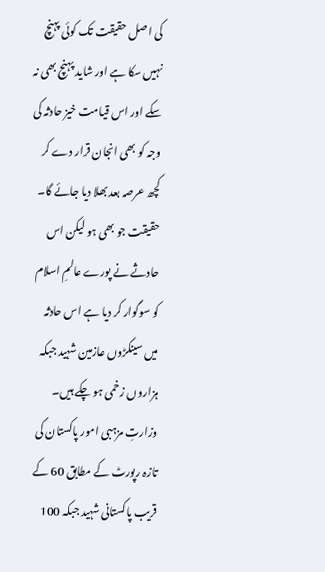کی اصل حقیقت تک کوئی پہنچ نہیں سکا ہے اور شاید پہنچ بھی نہ سکے اور اس قیامت خیز حادثہ کی وجہ کو بھی انجان قرار دے کر کچھ عرصہ بعد بھلا دیا جائے گا۔ حقیقت جو بھی ہو لیکن اس حادثے نے پورے عالمِ اسلام کو سوگوار کر دیا ہے اس حادثہ میں سینکڑوں عازمین شہید جبکہ ہزاروں زخمی ہو چکے ہیں۔
وزارتِ مزہبی امور پاکستان کی تازہ رپورٹ کے مطابق 60 کے قریب پاکستانی شہید جبکہ 100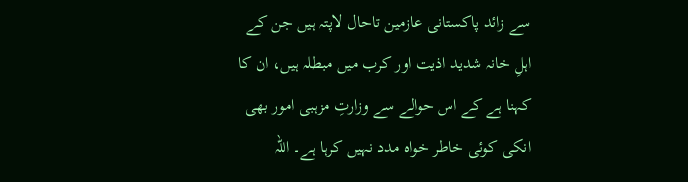سے زائد پاکستانی عازمین تاحال لاپتہ ہیں جن کے اہلِ خانہ شدید اذیت اور کرب میں مبطلہ ہیں، ان کا کہنا ہے کے اس حوالے سے وزارتِ مزہبی امور بھی انکی کوئی خاطر خواہ مدد نہیں کرہا ہے۔ اللہ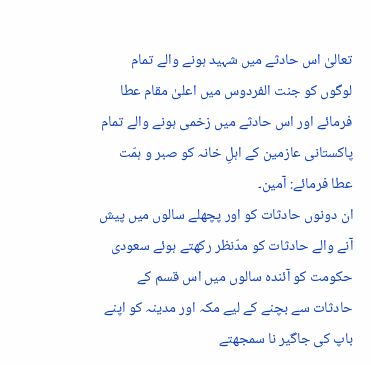تعالیٰ اس حادثے میں شہید ہونے والے تمام لوگوں کو جنت الفردوس میں اعلیٰ مقام عطا فرمائے اور اس حادثے میں زخمی ہونے والے تمام پاکستانی عازمین کے اہلِ خانہ کو صبر و ہمّت عطا فرمائے: آمین۔
ان دونوں حادثات کو اور پچھلے سالوں میں پیش آنے والے حادثات کو مدّنظر رکھتے ہوئے سعودی حکومت کو آئندہ سالوں میں اس قسم کے حادثات سے بچنے کے لیے مکہ اور مدینہ کو اپنے باپ کی جاگیر نا سمجھتے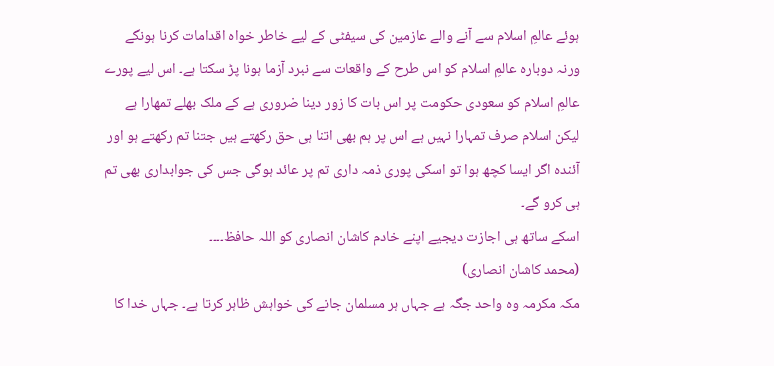ہوئے عالمِ اسلام سے آنے والے عازمین کی سیفٹی کے لیے خاطر خواہ اقدامات کرنا ہونگے ورنہ دوبارہ عالمِ اسلام کو اس طرح کے واقعات سے نبرد آزما ہونا پڑ سکتا ہے۔ اس لیے پورے عالمِ اسلام کو سعودی حکومت پر اس بات کا زور دینا ضروری ہے کے ملک بھلے تمھارا ہے لیکن اسلام صرف تمہارا نہیں ہے اس پر ہم بھی اتنا ہی حق رکھتے ہیں جتنا تم رکھتے ہو اور آئندہ اگر ایسا کچھ ہوا تو اسکی پوری ذمہ داری تم پر عائد ہوگی جس کی جوابداری بھی تم ہی کرو گے۔
اسکے ساتھ ہی اجازت دیجیے اپنے خادم کاشان انصاری کو اللہ حافظ۔۔۔۔
(محمد کاشان انصاری)
مکہ مکرمہ وہ واحد جگہ ہے جہاں ہر مسلمان جانے کی خواہش ظاہر کرتا ہے۔ جہاں خدا کا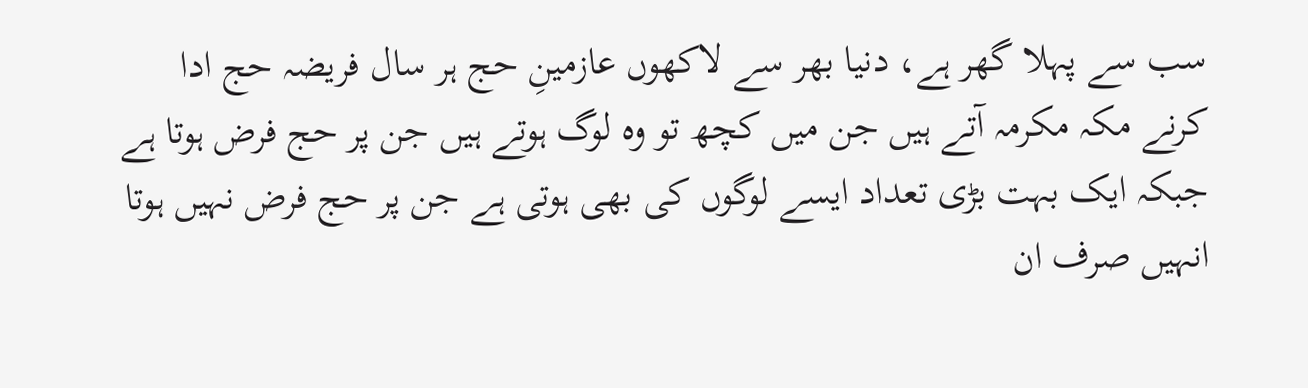سب سے پہلا گھر ہے، دنیا بھر سے لاکھوں عازمینِ حج ہر سال فریضہ حج ادا کرنے مکہ مکرمہ آتے ہیں جن میں کچھ تو وہ لوگ ہوتے ہیں جن پر حج فرض ہوتا ہے جبکہ ایک بہت بڑی تعداد ایسے لوگوں کی بھی ہوتی ہے جن پر حج فرض نہیں ہوتا انہیں صرف ان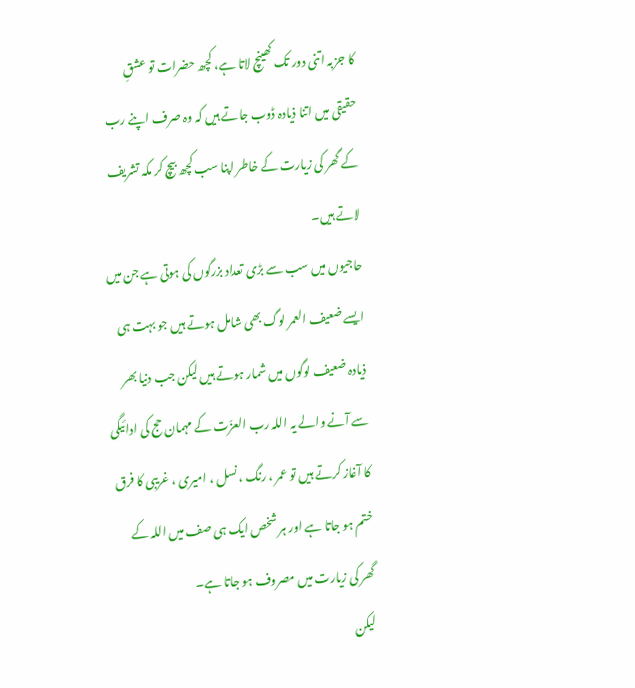کا جزبہ اتنی دور تک کھینچ لاتا ہے، کچھ حضرات تو عشقِ حقیقی میں اتنا ذیادہ ڈوب جاتے ہیں کہ وہ صرف اپنے رب کے گھر کی زیارت کے خاطر اپنا سب کچھ بیچ کر مکہ تشریف لاتے ہیں۔
حاجیوں میں سب سے بڑی تعداد بزرگوں کی ہوتی ہے جن میں ایسے ضعیف العمر لوگ بھی شامل ہوتے ہیں جو بہت ہی ذیادہ ضعیف لوگوں میں شمار ہوتے ہیں لیکن جب دنیا بھر سے آنے والے یہ اللہ رب العزّت کے مہمان حج کی ادائیگی کا آغاز کرتے ہیں تو عمر ، رنگ ، نسل ، امیری ، غریبی کا فرق ختم ہو جاتا ہے اور ہر شخص ایک ہی صف میں اللہ کے گھر کی زیارت میں مصروف ہو جاتا ہے۔
لیکن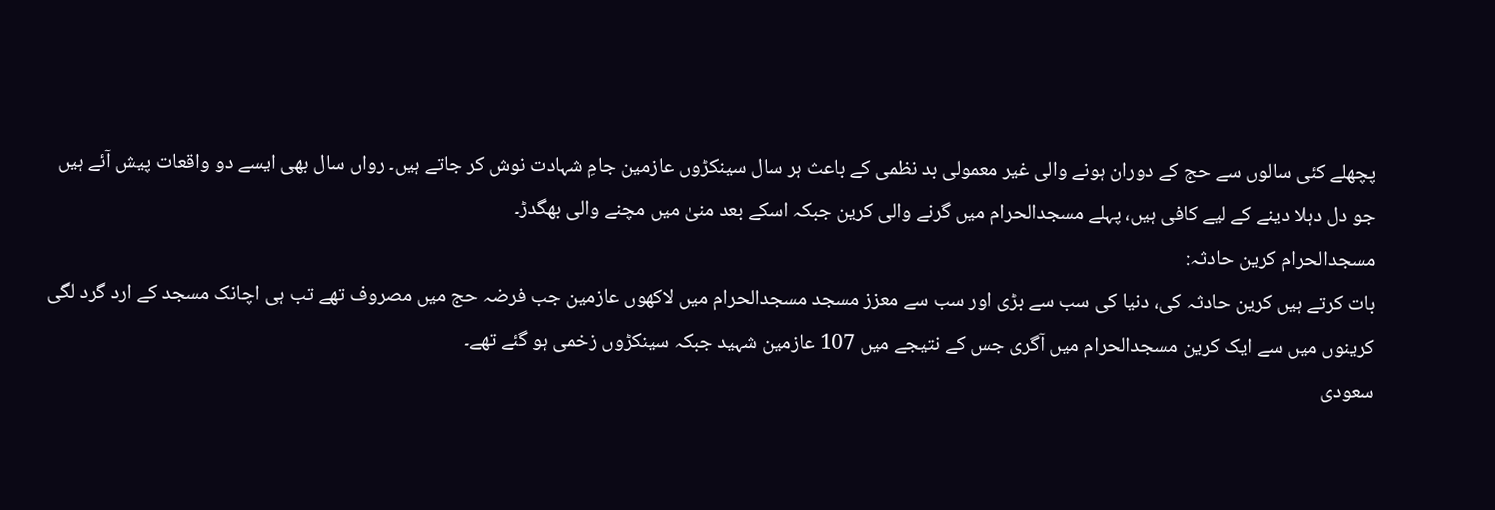پچھلے کئی سالوں سے حج کے دوران ہونے والی غیر معمولی بد نظمی کے باعث ہر سال سینکڑوں عازمین جامِ شہادت نوش کر جاتے ہیں۔ رواں سال بھی ایسے دو واقعات پیش آئے ہیں جو دل دہلا دینے کے لیے کافی ہیں، پہلے مسجدالحرام میں گرنے والی کرین جبکہ اسکے بعد منیٰ میں مچنے والی بھگدڑ۔
مسجدالحرام کرین حادثہ:
بات کرتے ہیں کرین حادثہ کی، دنیا کی سب سے بڑی اور سب سے معزز مسجد مسجدالحرام میں لاکھوں عازمین جب فرضہ حج میں مصروف تھے تب ہی اچانک مسجد کے ارد گرد لگی کرینوں میں سے ایک کرین مسجدالحرام میں آگری جس کے نتیجے میں 107 عازمین شہید جبکہ سینکڑوں زخمی ہو گئے تھے۔
سعودی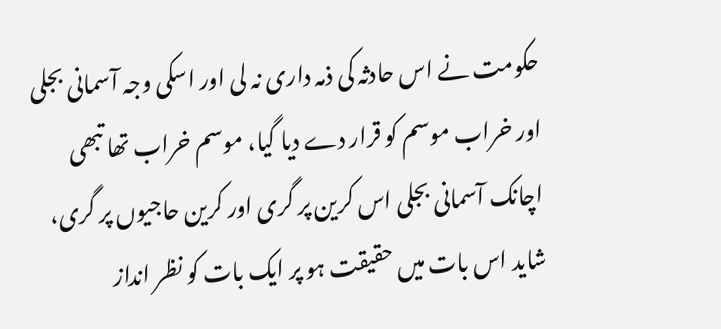حکومت نے اس حادثہ کی ذمہ داری نہ لی اور اسکی وجہ آسمانی بجلی اور خراب موسم کو قرار دے دیا گیا، موسم خراب تھا تبھی اچانک آسمانی بجلی اس کرین پر گری اور کرین حاجیوں پر گری، شاید اس بات میں حقیقت ہو پر ایک بات کو نظر انداز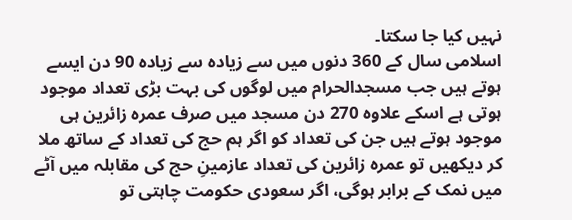نہیں کیا جا سکتا۔
اسلامی سال کے 360 دنوں میں سے زیادہ سے زیادہ 90 دن ایسے ہوتے ہیں جب مسجدالحرام میں لوگوں کی بہت بڑی تعداد موجود ہوتی ہے اسکے علاوہ 270 دن مسجد میں صرف عمرہ زائرین ہی موجود ہوتے ہیں جن کی تعداد کو اگر ہم حج کی تعداد کے ساتھ ملا کر دیکھیں تو عمرہ زائرین کی تعداد عازمینِ حج کی مقابلہ میں آٹے میں نمک کے برابر ہوگی، اگر سعودی حکومت چاہتی تو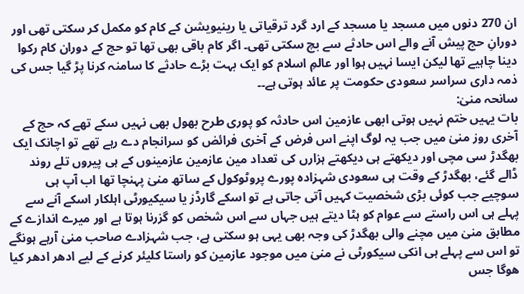ان 270 دنوں میں مسجد یا مسجد کے ارد گرد ترقیاتی یا رینیویشن کے کام کو مکمل کر سکتی تھی اور دورانِ حج پیش آنے والے اس حادثے سے بچ سکتی تھی۔ اگر کام باقی بھی تھا تو حج کے دوران کام رکوا دینا چاہیے تھا لیکن ایسا نہیں ہوا اور عالمِ اسلام کو ایک بہت بڑے حادثے کا سامنہ کرنا پڑ گیا جس کی ذمہ داری سراسر سعودی حکومت پر عائد ہوتی ہے۔۔
سانحہ منیٰ:
بات یہیں ختم نہیں ہوتی ابھی عازمین اس حادثہ کو پوری طرح بھول بھی نہیں سکے تھے کہ حج کے آخری روز منیٰ میں جب یہ لوگ اپنے اس فرض کے آخری فرائض کو سرانجام دے رہے تھے تو اچانک ایک بھگدڑ سی مچی اور دیکھتے ہی دیکھتے ہزارں کی تعداد مین عازمین عازمینوں کے ہی پیروں تلے روند ڈالے گئے، بھگدڑ کے وقت ہی سعودی شہزادہ پورے پروٹوکول کے ساتھ منیٰ پہنچا تھا اب آپ ہی سوچیے جب کوئی بڑی شخصیت کہیں آتی جاتی ہے تو اسکے گارڈز یا سیکیورٹی اہلکار اسکے آنے سے پہلے ہی اس راستے سے عوام کو ہٹا دیتے ہیں جہاں سے اس شخص کو گزرنا ہوتا ہے اور میرے اندازے کے مطابق منیٰ میں مچنے والی بھگدڑ کی وجہ بھی یہی ہو سکتی ہے، جب شہزادے صاحب منیٰ آرہے ہونگے تو اس سے پہلے ہی انکی سیکورٹی نے منیٰ میں موجود عازمین کو راستا کلیئر کرنے کے لیے ادھر ادھر کیا ھوگا جس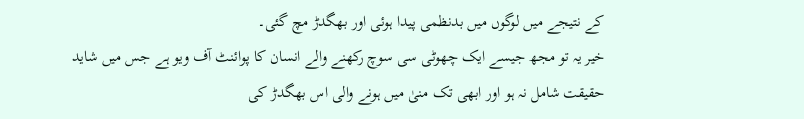کے نتیجے میں لوگوں میں بدنظمی پیدا ہوئی اور بھگدڑ مچ گئی۔
خیر یہ تو مجھ جیسے ایک چھوٹی سی سوچ رکھنے والے انسان کا پوائنٹ آف ویو ہے جس میں شاید حقیقت شامل نہ ہو اور ابھی تک منیٰ میں ہونے والی اس بھگدڑ کی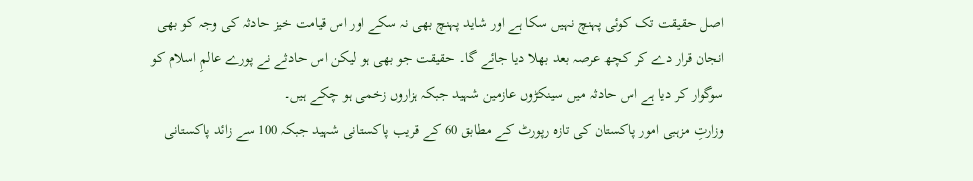اصل حقیقت تک کوئی پہنچ نہیں سکا ہے اور شاید پہنچ بھی نہ سکے اور اس قیامت خیز حادثہ کی وجہ کو بھی انجان قرار دے کر کچھ عرصہ بعد بھلا دیا جائے گا۔ حقیقت جو بھی ہو لیکن اس حادثے نے پورے عالمِ اسلام کو سوگوار کر دیا ہے اس حادثہ میں سینکڑوں عازمین شہید جبکہ ہزاروں زخمی ہو چکے ہیں۔
وزارتِ مزہبی امور پاکستان کی تازہ رپورٹ کے مطابق 60 کے قریب پاکستانی شہید جبکہ 100 سے زائد پاکستانی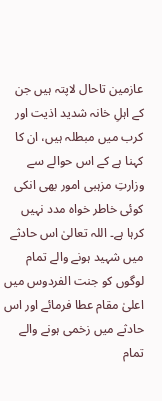عازمین تاحال لاپتہ ہیں جن کے اہلِ خانہ شدید اذیت اور کرب میں مبطلہ ہیں، ان کا کہنا ہے کے اس حوالے سے وزارتِ مزہبی امور بھی انکی کوئی خاطر خواہ مدد نہیں کرہا ہے۔ اللہ تعالیٰ اس حادثے میں شہید ہونے والے تمام لوگوں کو جنت الفردوس میں اعلیٰ مقام عطا فرمائے اور اس حادثے میں زخمی ہونے والے تمام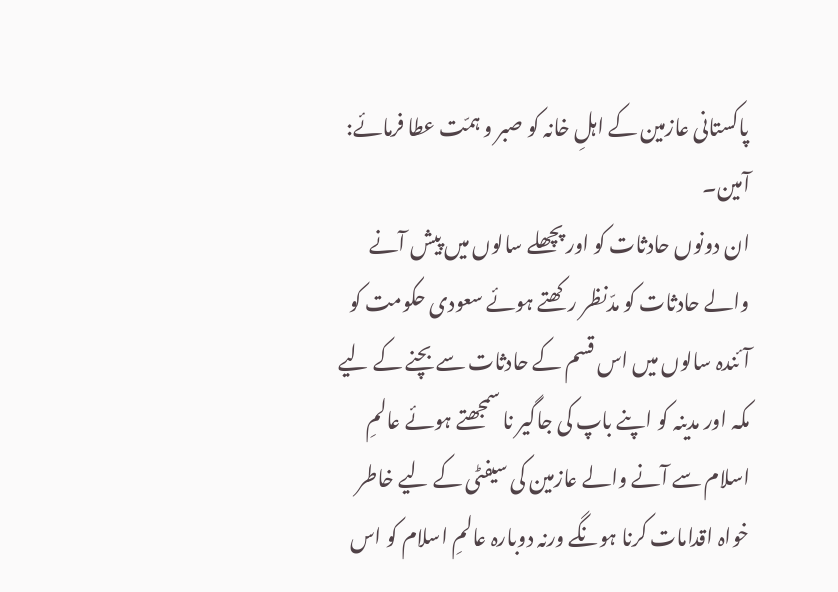پاکستانی عازمین کے اہلِ خانہ کو صبر و ہمّت عطا فرمائے: آمین۔
ان دونوں حادثات کو اور پچھلے سالوں میں پیش آنے والے حادثات کو مدّنظر رکھتے ہوئے سعودی حکومت کو آئندہ سالوں میں اس قسم کے حادثات سے بچنے کے لیے مکہ اور مدینہ کو اپنے باپ کی جاگیر نا سمجھتے ہوئے عالمِ اسلام سے آنے والے عازمین کی سیفٹی کے لیے خاطر خواہ اقدامات کرنا ہونگے ورنہ دوبارہ عالمِ اسلام کو اس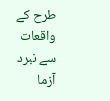طرح کے واقعات سے نبرد آزما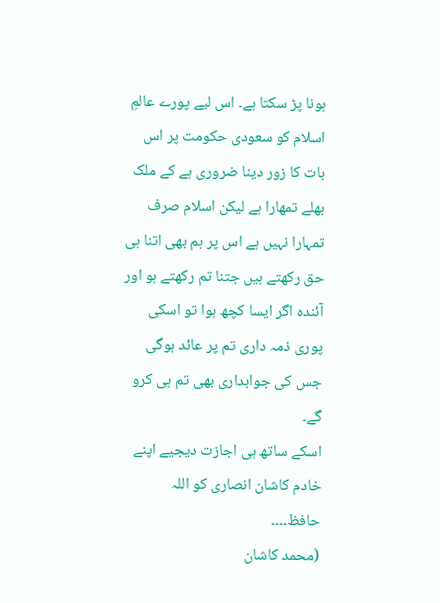ہونا پڑ سکتا ہے۔ اس لیے پورے عالمِ اسلام کو سعودی حکومت پر اس بات کا زور دینا ضروری ہے کے ملک بھلے تمھارا ہے لیکن اسلام صرف تمہارا نہیں ہے اس پر ہم بھی اتنا ہی حق رکھتے ہیں جتنا تم رکھتے ہو اور آئندہ اگر ایسا کچھ ہوا تو اسکی پوری ذمہ داری تم پر عائد ہوگی جس کی جوابداری بھی تم ہی کرو گے۔
اسکے ساتھ ہی اجازت دیجیے اپنے خادم کاشان انصاری کو اللہ حافظ۔۔۔۔
(محمد کاشان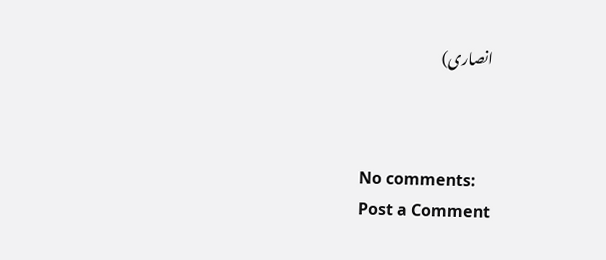انصاری)



No comments:
Post a Comment